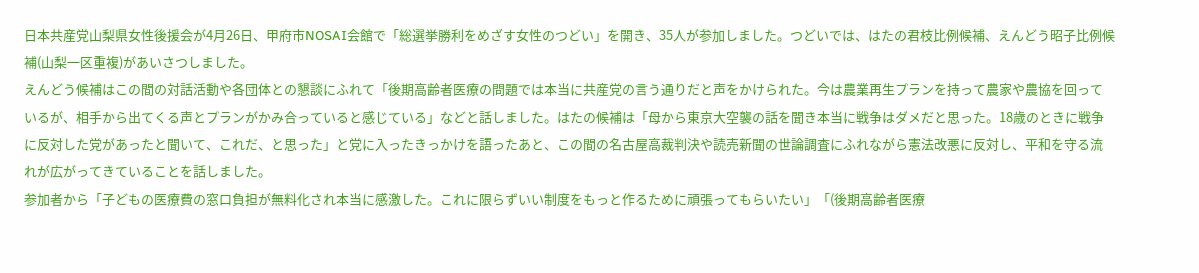日本共産党山梨県女性後援会が4月26日、甲府市NOSAI会館で「総選挙勝利をめざす女性のつどい」を開き、35人が参加しました。つどいでは、はたの君枝比例候補、えんどう昭子比例候補(山梨一区重複)があいさつしました。
えんどう候補はこの間の対話活動や各団体との懇談にふれて「後期高齢者医療の問題では本当に共産党の言う通りだと声をかけられた。今は農業再生プランを持って農家や農協を回っているが、相手から出てくる声とプランがかみ合っていると感じている」などと話しました。はたの候補は「母から東京大空襲の話を聞き本当に戦争はダメだと思った。18歳のときに戦争に反対した党があったと聞いて、これだ、と思った」と党に入ったきっかけを語ったあと、この間の名古屋高裁判決や読売新聞の世論調査にふれながら憲法改悪に反対し、平和を守る流れが広がってきていることを話しました。
参加者から「子どもの医療費の窓口負担が無料化され本当に感激した。これに限らずいい制度をもっと作るために頑張ってもらいたい」「(後期高齢者医療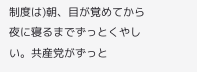制度は)朝、目が覚めてから夜に寝るまでずっとくやしい。共産党がずっと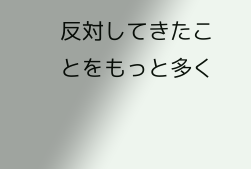反対してきたことをもっと多く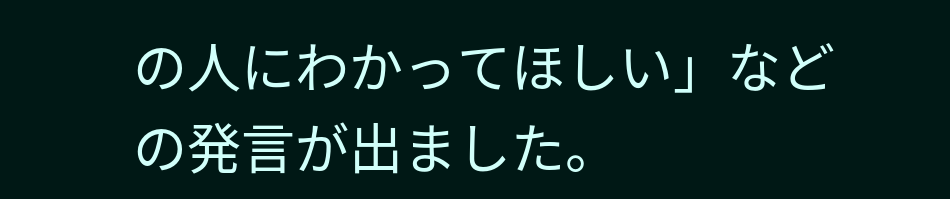の人にわかってほしい」などの発言が出ました。